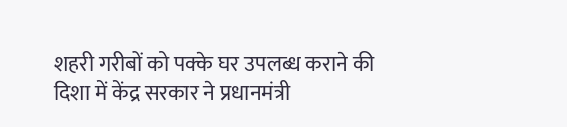शहरी गरीबों को पक्के घर उपलब्ध कराने की दिशा में केंद्र सरकार ने प्रधानमंत्री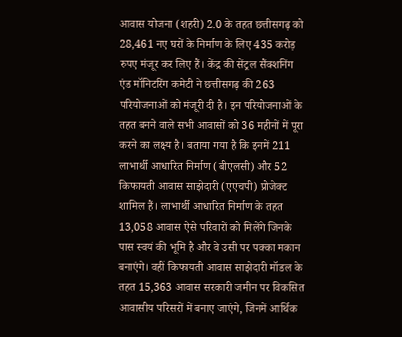आवास योजना (शहरी) 2.0 के तहत छत्तीसगढ़ को 28,461 नए घरों के निर्माण के लिए 435 करोड़ रुपए मंजूर कर लिए हैं। केंद्र की सेंट्रल सैंक्शनिंग एंड मॉनिटरिंग कमेटी ने छत्तीसगढ़ की 263 परियोजनाओं को मंजूरी दी है। इन परियोजनाओं के तहत बनने वाले सभी आवासों को 36 महीनों में पूरा करने का लक्ष्य है। बताया गया है कि इनमें 211 लाभार्थी आधारित निर्माण (बीएलसी) और 52 किफायती आवास साझेदारी (एएचपी) प्रोजेक्ट शामिल हैं। लाभार्थी आधारित निर्माण के तहत 13,058 आवास ऐसे परिवारों को मिलेंगे जिनके पास स्वयं की भूमि है और वे उसी पर पक्का मकान बनाएंगे। वहीं किफायती आवास साझेदारी मॉडल के तहत 15,363 आवास सरकारी जमीन पर विकसित आवासीय परिसरों में बनाए जाएंगे, जिनमें आर्थिक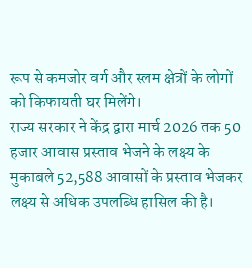रूप से कमजोर वर्ग और स्लम क्षेत्रों के लोगों को किफायती घर मिलेंगे।
राज्य सरकार ने केंद्र द्वारा मार्च 2026 तक 50 हजार आवास प्रस्ताव भेजने के लक्ष्य के मुकाबले 52,588 आवासों के प्रस्ताव भेजकर लक्ष्य से अधिक उपलब्धि हासिल की है।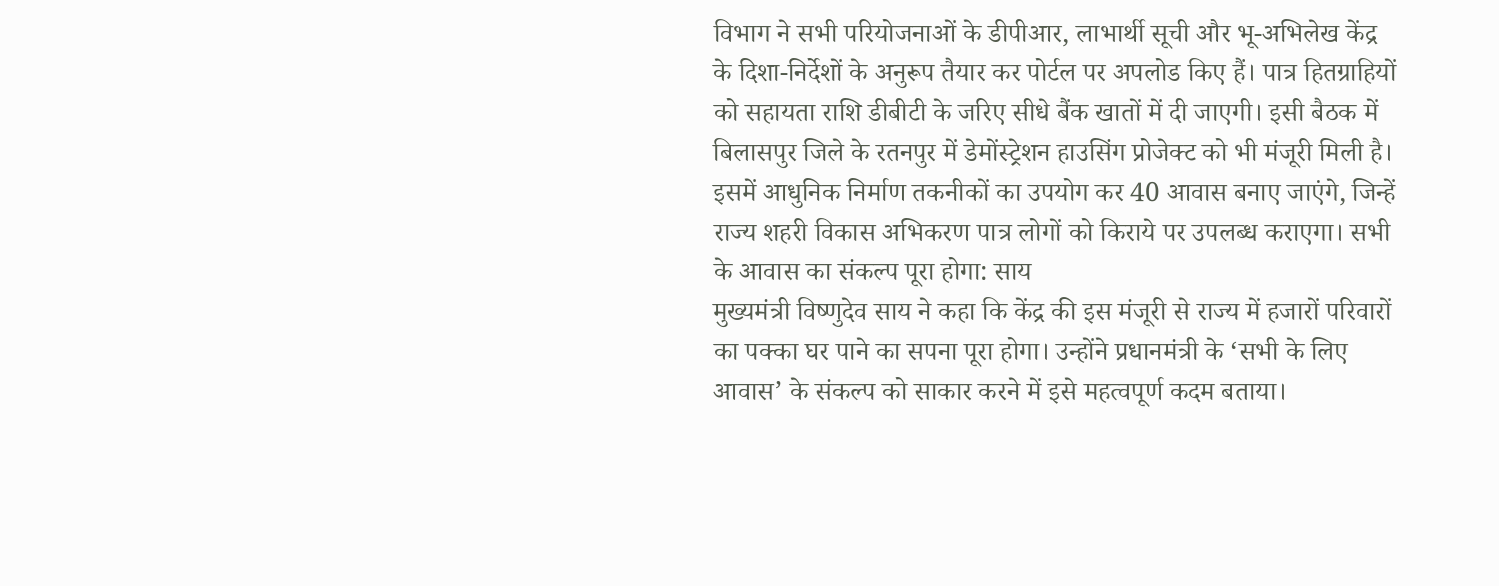विभाग ने सभी परियोजनाओं के डीपीआर, लाभार्थी सूची और भू-अभिलेख केंद्र के दिशा-निर्देशों के अनुरूप तैयार कर पोर्टल पर अपलोड किए हैं। पात्र हितग्राहियों को सहायता राशि डीबीटी के जरिए सीधे बैंक खातों में दी जाएगी। इसी बैठक में बिलासपुर जिले के रतनपुर में डेमोंस्ट्रेशन हाउसिंग प्रोजेक्ट को भी मंजूरी मिली है। इसमें आधुनिक निर्माण तकनीकों का उपयोग कर 40 आवास बनाए जाएंगे, जिन्हें राज्य शहरी विकास अभिकरण पात्र लोगों को किराये पर उपलब्ध कराएगा। सभी के आवास का संकल्प पूरा होगा: साय
मुख्यमंत्री विष्णुदेव साय ने कहा कि केंद्र की इस मंजूरी से राज्य में हजारों परिवारों का पक्का घर पाने का सपना पूरा होगा। उन्होंने प्रधानमंत्री के ‘सभी के लिए आवास’ के संकल्प को साकार करने में इसे महत्वपूर्ण कदम बताया।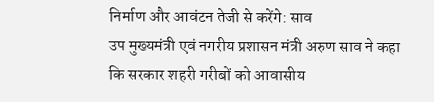निर्माण और आवंटन तेजी से करेंगे: साव
उप मुख्यमंत्री एवं नगरीय प्रशासन मंत्री अरुण साव ने कहा कि सरकार शहरी गरीबों को आवासीय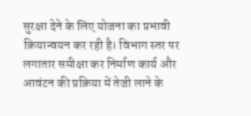सुरक्षा देने के लिए योजना का प्रभावी क्रियान्वयन कर रही है। विभाग स्तर पर लगातार समीक्षा कर निर्माण कार्य और आवंटन की प्रक्रिया में तेजी लाने के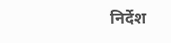निर्देश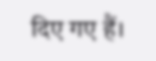दिए गए हैं।